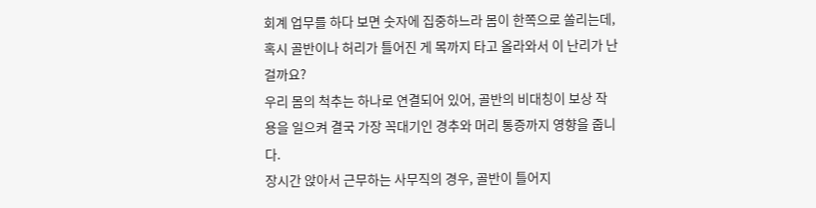회계 업무를 하다 보면 숫자에 집중하느라 몸이 한쪽으로 쏠리는데, 혹시 골반이나 허리가 틀어진 게 목까지 타고 올라와서 이 난리가 난 걸까요?
우리 몸의 척추는 하나로 연결되어 있어, 골반의 비대칭이 보상 작용을 일으켜 결국 가장 꼭대기인 경추와 머리 통증까지 영향을 줍니다.
장시간 앉아서 근무하는 사무직의 경우, 골반이 틀어지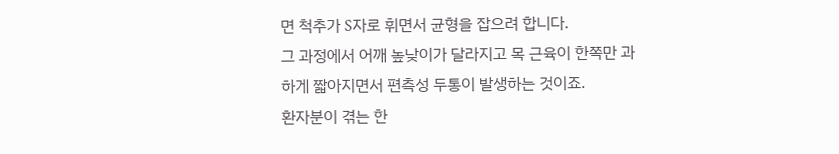면 척추가 S자로 휘면서 균형을 잡으려 합니다.
그 과정에서 어깨 높낮이가 달라지고 목 근육이 한쪽만 과하게 짧아지면서 편측성 두통이 발생하는 것이죠.
환자분이 겪는 한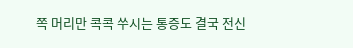쪽 머리만 콕콕 쑤시는 통증도 결국 전신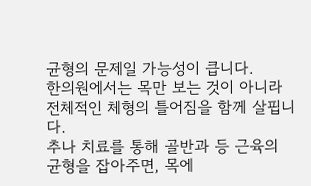균형의 문제일 가능성이 큽니다.
한의원에서는 목만 보는 것이 아니라 전체적인 체형의 틀어짐을 함께 살핍니다.
추나 치료를 통해 골반과 등 근육의 균형을 잡아주면, 목에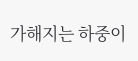가해지는 하중이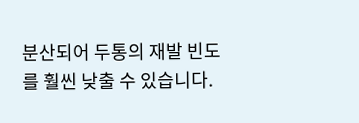분산되어 두통의 재발 빈도를 훨씬 낮출 수 있습니다.